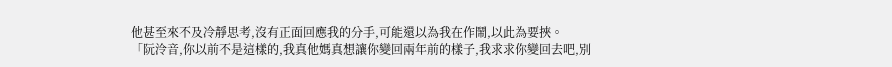他甚至來不及冷靜思考,沒有正面回應我的分手,可能還以為我在作鬧,以此為要挾。
「阮泠音,你以前不是這樣的,我真他媽真想讓你變回兩年前的樣子,我求求你變回去吧,別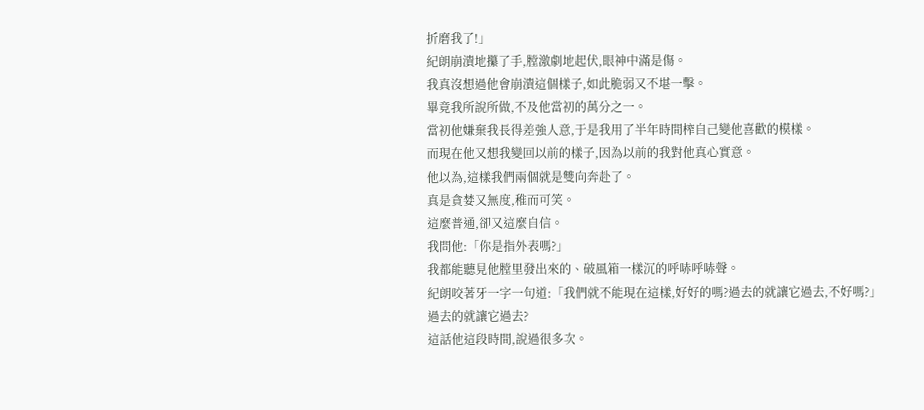折磨我了!」
紀朗崩潰地攥了手,膛激劇地起伏,眼神中滿是傷。
我真沒想過他會崩潰這個樣子,如此脆弱又不堪一擊。
畢竟我所說所做,不及他當初的萬分之一。
當初他嫌棄我長得差強人意,于是我用了半年時間榨自己變他喜歡的模樣。
而現在他又想我變回以前的樣子,因為以前的我對他真心實意。
他以為,這樣我們兩個就是雙向奔赴了。
真是貪婪又無度,稚而可笑。
這麼普通,卻又這麼自信。
我問他:「你是指外表嗎?」
我都能聽見他膛里發出來的、破風箱一樣沉的呼哧呼哧聲。
紀朗咬著牙一字一句道:「我們就不能現在這樣,好好的嗎?過去的就讓它過去,不好嗎?」
過去的就讓它過去?
這話他這段時間,說過很多次。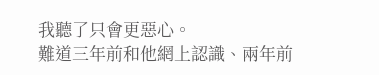我聽了只會更惡心。
難道三年前和他網上認識、兩年前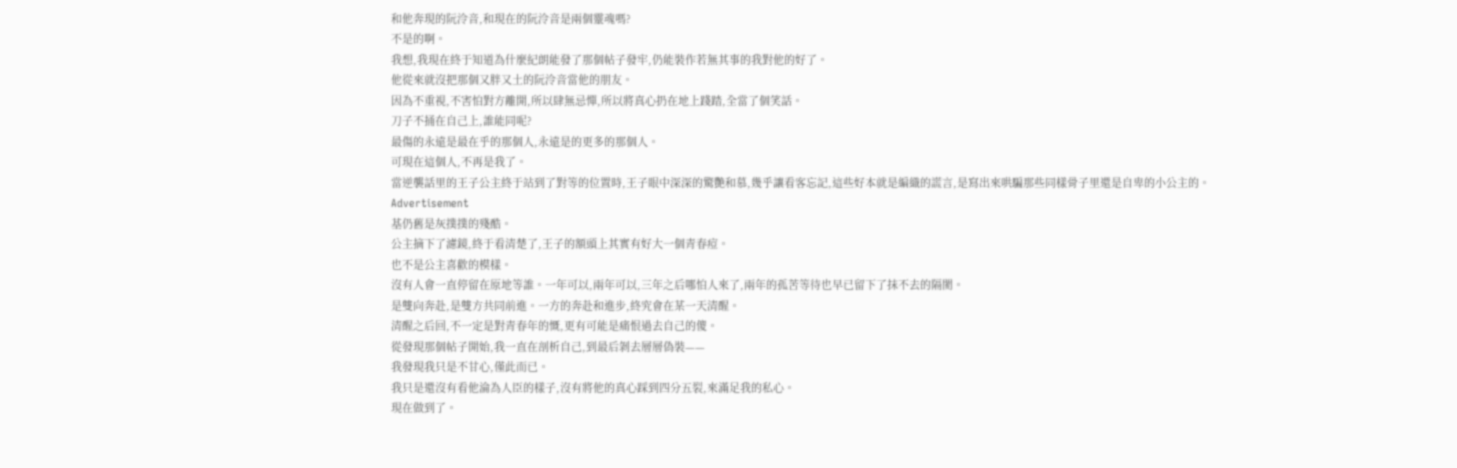和他奔現的阮泠音,和現在的阮泠音是兩個靈魂嗎?
不是的啊。
我想,我現在終于知道為什麼紀朗能發了那個帖子發牢,仍能裝作若無其事的我對他的好了。
他從來就沒把那個又胖又土的阮泠音當他的朋友。
因為不重視,不害怕對方離開,所以肆無忌憚,所以將真心扔在地上踐踏,全當了個笑話。
刀子不捅在自己上,誰能同呢?
最傷的永遠是最在乎的那個人,永遠是的更多的那個人。
可現在這個人,不再是我了。
當逆襲話里的王子公主終于站到了對等的位置時,王子眼中深深的驚艷和慕,幾乎讓看客忘記,這些好本就是編織的謊言,是寫出來哄騙那些同樣骨子里還是自卑的小公主的。
Advertisement
基仍舊是灰撲撲的殘酷。
公主摘下了濾鏡,終于看清楚了,王子的額頭上其實有好大一個青春痘。
也不是公主喜歡的模樣。
沒有人會一直停留在原地等誰。一年可以,兩年可以,三年之后哪怕人來了,兩年的孤苦等待也早已留下了抹不去的隔閡。
是雙向奔赴,是雙方共同前進。一方的奔赴和進步,終究會在某一天清醒。
清醒之后回,不一定是對青春年的慨,更有可能是痛恨過去自己的傻。
從發現那個帖子開始,我一直在剖析自己,到最后剝去層層偽裝——
我發現我只是不甘心,僅此而已。
我只是還沒有看他淪為人臣的樣子,沒有將他的真心踩到四分五裂,來滿足我的私心。
現在做到了。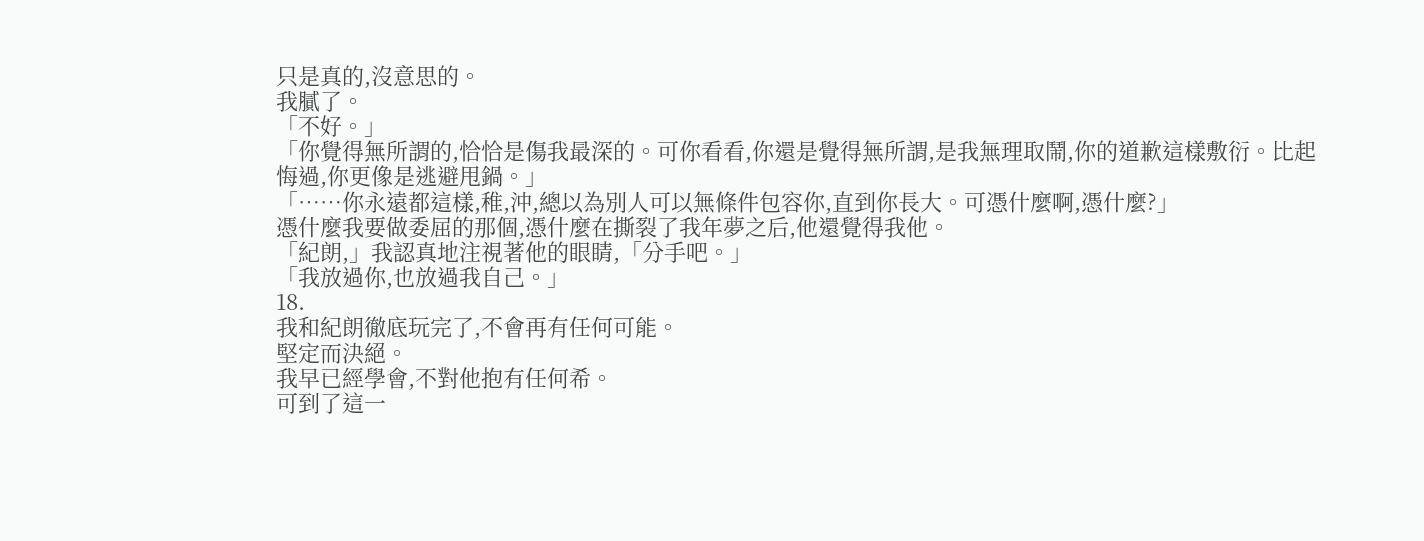只是真的,沒意思的。
我膩了。
「不好。」
「你覺得無所謂的,恰恰是傷我最深的。可你看看,你還是覺得無所謂,是我無理取鬧,你的道歉這樣敷衍。比起悔過,你更像是逃避甩鍋。」
「……你永遠都這樣,稚,沖,總以為別人可以無條件包容你,直到你長大。可憑什麼啊,憑什麼?」
憑什麼我要做委屈的那個,憑什麼在撕裂了我年夢之后,他還覺得我他。
「紀朗,」我認真地注視著他的眼睛,「分手吧。」
「我放過你,也放過我自己。」
18.
我和紀朗徹底玩完了,不會再有任何可能。
堅定而決絕。
我早已經學會,不對他抱有任何希。
可到了這一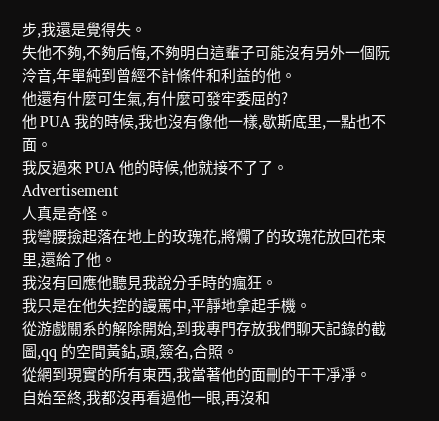步,我還是覺得失。
失他不夠,不夠后悔,不夠明白這輩子可能沒有另外一個阮泠音,年單純到曾經不計條件和利益的他。
他還有什麼可生氣,有什麼可發牢委屈的?
他 PUA 我的時候,我也沒有像他一樣,歇斯底里,一點也不面。
我反過來 PUA 他的時候,他就接不了了。
Advertisement
人真是奇怪。
我彎腰撿起落在地上的玫瑰花,將爛了的玫瑰花放回花束里,還給了他。
我沒有回應他聽見我說分手時的瘋狂。
我只是在他失控的謾罵中,平靜地拿起手機。
從游戲關系的解除開始,到我專門存放我們聊天記錄的截圖,qq 的空間黃鉆,頭,簽名,合照。
從網到現實的所有東西,我當著他的面刪的干干凈凈。
自始至終,我都沒再看過他一眼,再沒和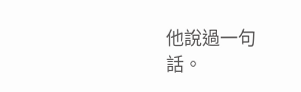他說過一句話。